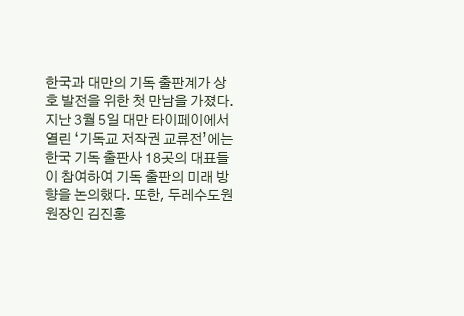한국과 대만의 기독 출판계가 상호 발전을 위한 첫 만남을 가졌다. 지난 3월 5일 대만 타이페이에서 열린 ‘기독교 저작권 교류전’에는 한국 기독 출판사 18곳의 대표들이 참여하여 기독 출판의 미래 방향을 논의했다. 또한, 두레수도원 원장인 김진홍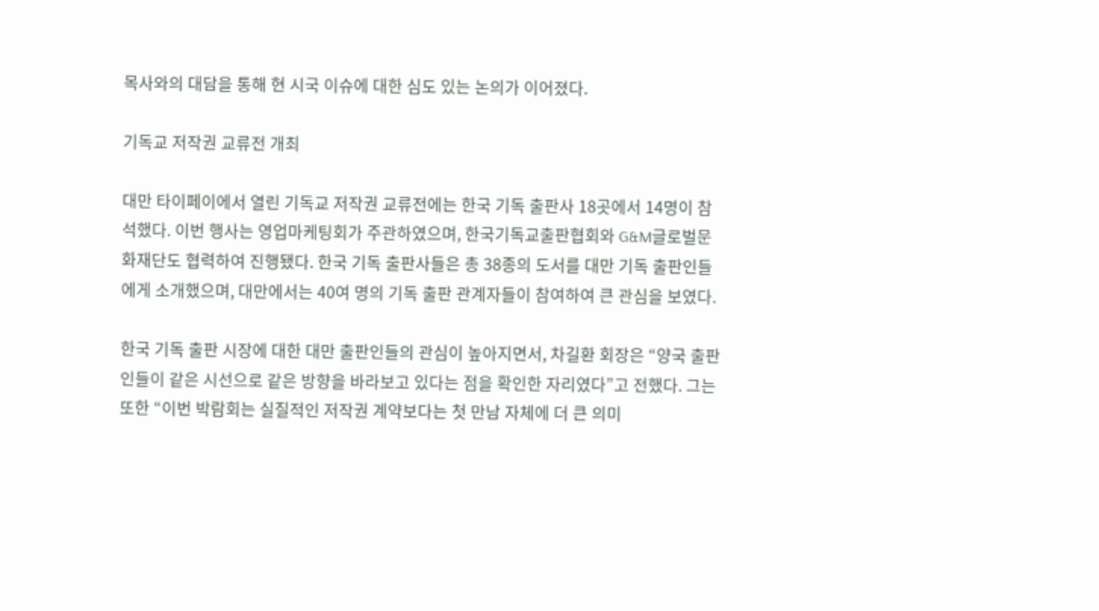목사와의 대담을 통해 현 시국 이슈에 대한 심도 있는 논의가 이어졌다.

기독교 저작권 교류전 개최

대만 타이페이에서 열린 기독교 저작권 교류전에는 한국 기독 출판사 18곳에서 14명이 참석했다. 이번 행사는 영업마케팅회가 주관하였으며, 한국기독교출판협회와 G&M글로벌문화재단도 협력하여 진행됐다. 한국 기독 출판사들은 총 38종의 도서를 대만 기독 출판인들에게 소개했으며, 대만에서는 40여 명의 기독 출판 관계자들이 참여하여 큰 관심을 보였다.

한국 기독 출판 시장에 대한 대만 출판인들의 관심이 높아지면서, 차길환 회장은 “양국 출판인들이 같은 시선으로 같은 방향을 바라보고 있다는 점을 확인한 자리였다”고 전했다. 그는 또한 “이번 박람회는 실질적인 저작권 계약보다는 첫 만남 자체에 더 큰 의미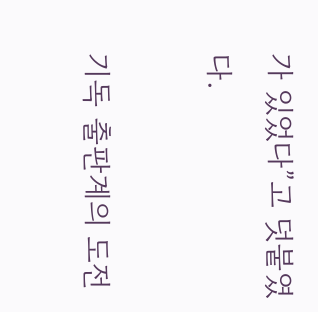가 있었다”고 덧붙였다.

기독 출판계의 도전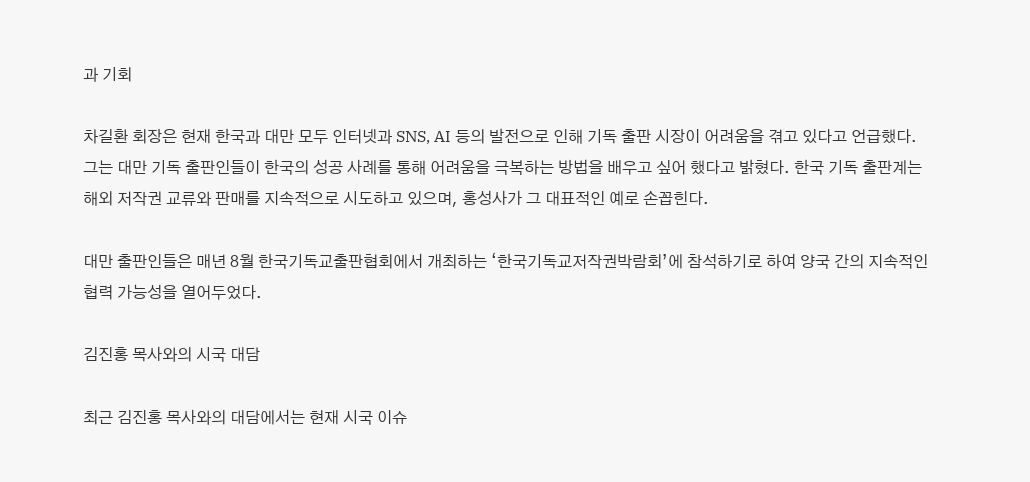과 기회

차길환 회장은 현재 한국과 대만 모두 인터넷과 SNS, AI 등의 발전으로 인해 기독 출판 시장이 어려움을 겪고 있다고 언급했다. 그는 대만 기독 출판인들이 한국의 성공 사례를 통해 어려움을 극복하는 방법을 배우고 싶어 했다고 밝혔다. 한국 기독 출판계는 해외 저작권 교류와 판매를 지속적으로 시도하고 있으며, 홍성사가 그 대표적인 예로 손꼽힌다.

대만 출판인들은 매년 8월 한국기독교출판협회에서 개최하는 ‘한국기독교저작권박람회’에 참석하기로 하여 양국 간의 지속적인 협력 가능성을 열어두었다.

김진홍 목사와의 시국 대담

최근 김진홍 목사와의 대담에서는 현재 시국 이슈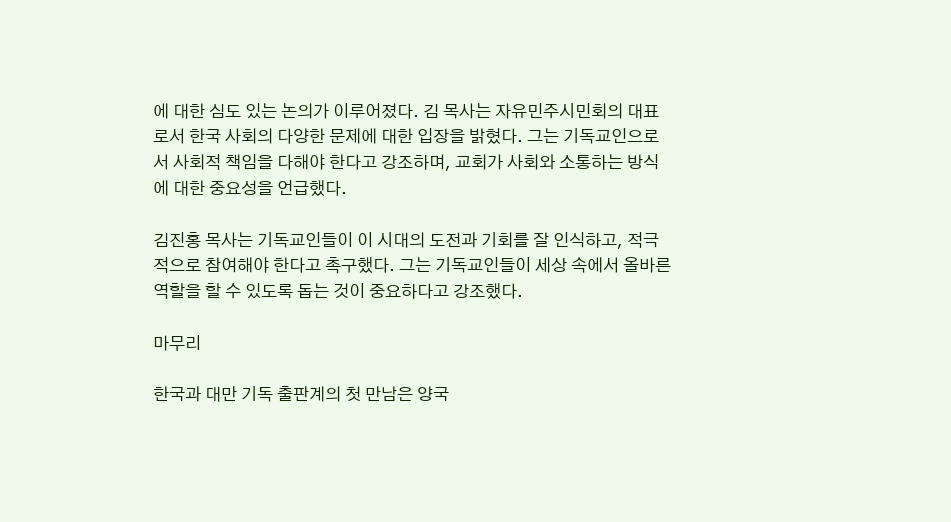에 대한 심도 있는 논의가 이루어졌다. 김 목사는 자유민주시민회의 대표로서 한국 사회의 다양한 문제에 대한 입장을 밝혔다. 그는 기독교인으로서 사회적 책임을 다해야 한다고 강조하며, 교회가 사회와 소통하는 방식에 대한 중요성을 언급했다.

김진홍 목사는 기독교인들이 이 시대의 도전과 기회를 잘 인식하고, 적극적으로 참여해야 한다고 촉구했다. 그는 기독교인들이 세상 속에서 올바른 역할을 할 수 있도록 돕는 것이 중요하다고 강조했다.

마무리

한국과 대만 기독 출판계의 첫 만남은 양국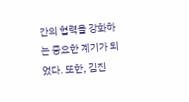간의 협력을 강화하는 중요한 계기가 되었다. 또한, 김진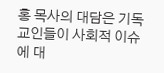홍 목사의 대담은 기독교인들이 사회적 이슈에 대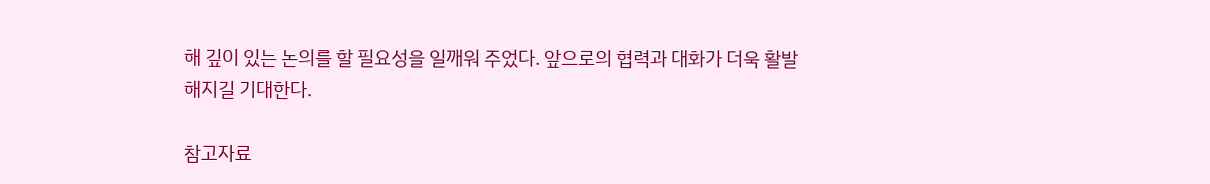해 깊이 있는 논의를 할 필요성을 일깨워 주었다. 앞으로의 협력과 대화가 더욱 활발해지길 기대한다.

참고자료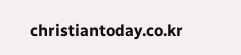christiantoday.co.kr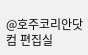@호주코리안닷컴 편집실